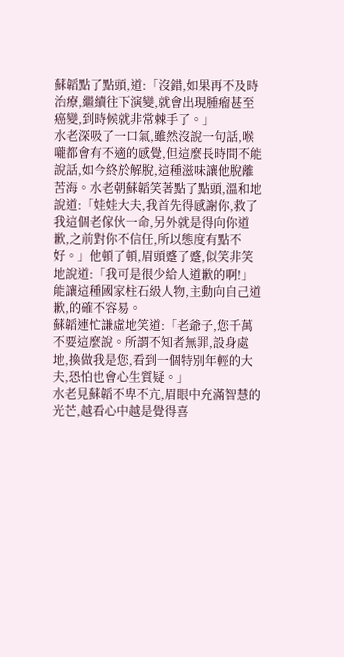蘇韜點了點頭,道:「沒錯,如果再不及時治療,繼續往下演變,就會出現腫瘤甚至癌變,到時候就非常棘手了。」
水老深吸了一口氣,雖然沒說一句話,喉嚨都會有不適的感覺,但這麼長時間不能說話,如今終於解脫,這種滋味讓他脫離苦海。水老朝蘇韜笑著點了點頭,溫和地說道:「娃娃大夫,我首先得感謝你,救了我這個老傢伙一命,另外就是得向你道歉,之前對你不信任,所以態度有點不好。」他頓了頓,眉頭蹙了蹙,似笑非笑地說道:「我可是很少給人道歉的啊!」
能讓這種國家柱石級人物,主動向自己道歉,的確不容易。
蘇韜連忙謙虛地笑道:「老爺子,您千萬不要這麼說。所謂不知者無罪,設身處地,換做我是您,看到一個特別年輕的大夫,恐怕也會心生質疑。」
水老見蘇韜不卑不亢,眉眼中充滿智慧的光芒,越看心中越是覺得喜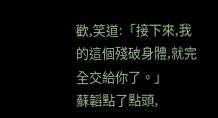歡,笑道:「接下來,我的這個殘破身體,就完全交給你了。」
蘇韜點了點頭,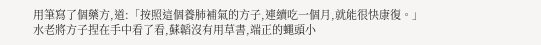用筆寫了個藥方,道:「按照這個養肺補氣的方子,連續吃一個月,就能很快康復。」
水老將方子捏在手中看了看,蘇韜沒有用草書,端正的蠅頭小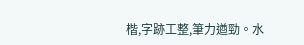楷,字跡工整,筆力遒勁。水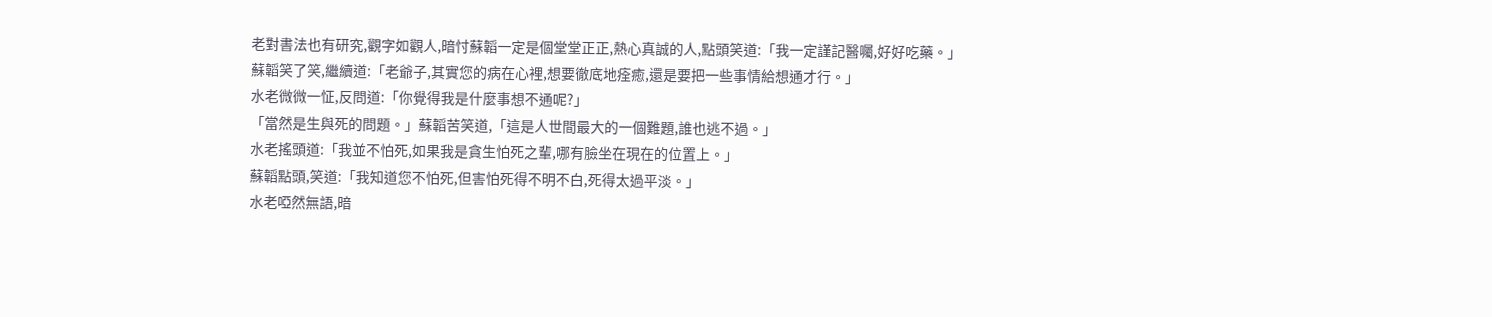老對書法也有研究,觀字如觀人,暗忖蘇韜一定是個堂堂正正,熱心真誠的人,點頭笑道:「我一定謹記醫囑,好好吃藥。」
蘇韜笑了笑,繼續道:「老爺子,其實您的病在心裡,想要徹底地痊癒,還是要把一些事情給想通才行。」
水老微微一怔,反問道:「你覺得我是什麼事想不通呢?」
「當然是生與死的問題。」蘇韜苦笑道,「這是人世間最大的一個難題,誰也逃不過。」
水老搖頭道:「我並不怕死,如果我是貪生怕死之輩,哪有臉坐在現在的位置上。」
蘇韜點頭,笑道:「我知道您不怕死,但害怕死得不明不白,死得太過平淡。」
水老啞然無語,暗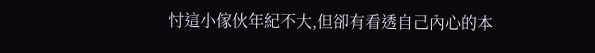忖這小傢伙年紀不大,但卻有看透自己內心的本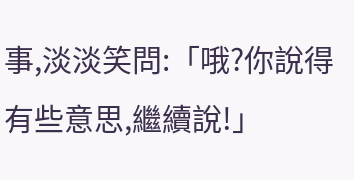事,淡淡笑問:「哦?你說得有些意思,繼續說!」